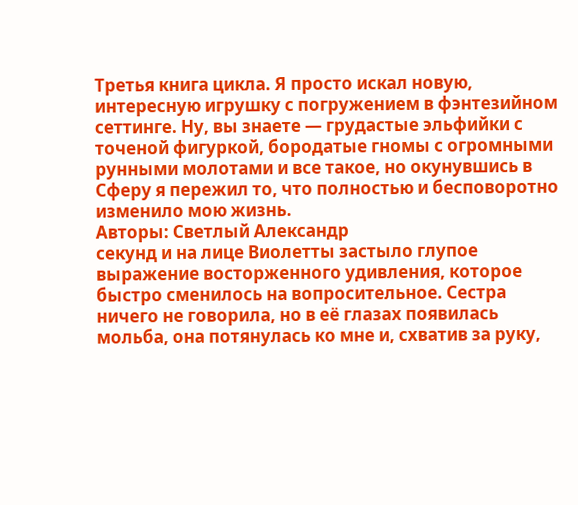Третья книга цикла. Я просто искал новую, интересную игрушку с погружением в фэнтезийном сеттинге. Ну, вы знаете — грудастые эльфийки с точеной фигуркой, бородатые гномы с огромными рунными молотами и все такое, но окунувшись в Сферу я пережил то, что полностью и бесповоротно изменило мою жизнь.
Авторы: Светлый Александр
секунд и на лице Виолетты застыло глупое выражение восторженного удивления, которое быстро сменилось на вопросительное. Сестра ничего не говорила, но в её глазах появилась мольба, она потянулась ко мне и, схватив за руку,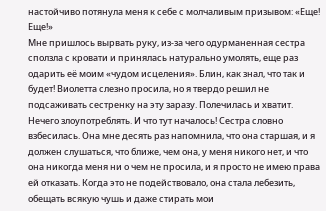настойчиво потянула меня к себе с молчаливым призывом: «Еще! Еще!»
Мне пришлось вырвать руку, из-за чего одурманенная сестра сползла с кровати и принялась натурально умолять, еще раз одарить её моим «чудом исцеления». Блин, как знал, что так и будет! Виолетта слезно просила, но я твердо решил не подсаживать сестренку на эту заразу. Полечилась и хватит. Нечего злоупотреблять. И что тут началось! Сестра словно взбесилась. Она мне десять раз напомнила, что она старшая, и я должен слушаться, что ближе, чем она, у меня никого нет, и что она никогда меня ни о чем не просила, и я просто не имею права ей отказать. Когда это не подействовало, она стала лебезить, обещать всякую чушь и даже стирать мои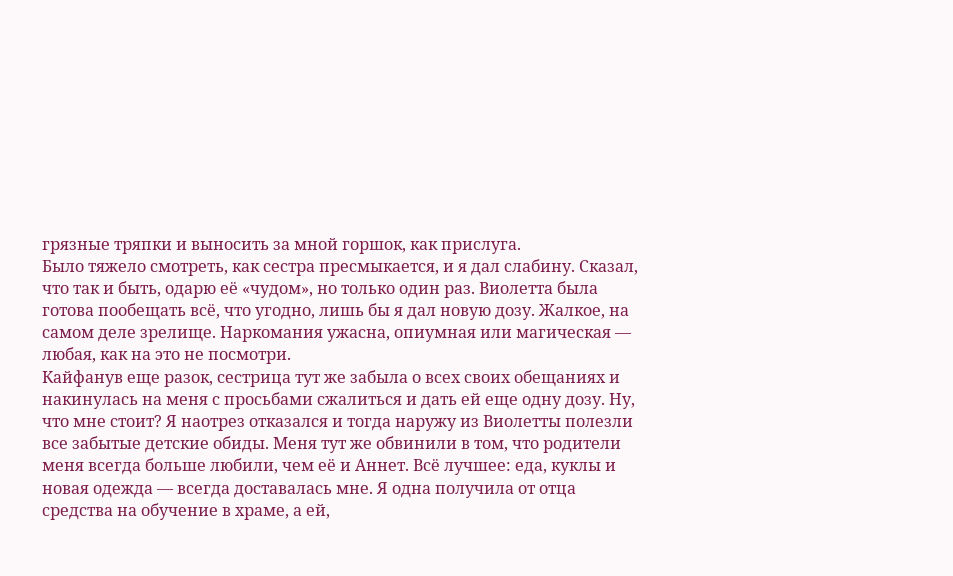грязные тряпки и выносить за мной горшок, как прислуга.
Было тяжело смотреть, как сестра пресмыкается, и я дал слабину. Сказал, что так и быть, одарю её «чудом», но только один раз. Виолетта была готова пообещать всё, что угодно, лишь бы я дал новую дозу. Жалкое, на самом деле зрелище. Наркомания ужасна, опиумная или магическая — любая, как на это не посмотри.
Кайфанув еще разок, сестрица тут же забыла о всех своих обещаниях и накинулась на меня с просьбами сжалиться и дать ей еще одну дозу. Ну, что мне стоит? Я наотрез отказался и тогда наружу из Виолетты полезли все забытые детские обиды. Меня тут же обвинили в том, что родители меня всегда больше любили, чем её и Аннет. Всё лучшее: еда, куклы и новая одежда — всегда доставалась мне. Я одна получила от отца средства на обучение в храме, а ей,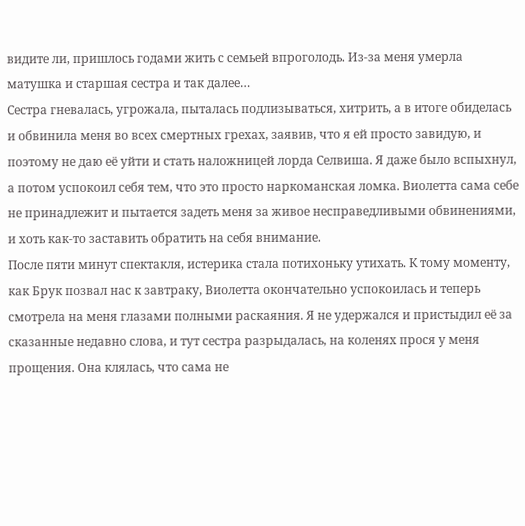видите ли, пришлось годами жить с семьей впроголодь. Из-за меня умерла матушка и старшая сестра и так далее…
Сестра гневалась, угрожала, пыталась подлизываться, хитрить, а в итоге обиделась и обвинила меня во всех смертных грехах, заявив, что я ей просто завидую, и поэтому не даю её уйти и стать наложницей лорда Селвиша. Я даже было вспыхнул, а потом успокоил себя тем, что это просто наркоманская ломка. Виолетта сама себе не принадлежит и пытается задеть меня за живое несправедливыми обвинениями, и хоть как-то заставить обратить на себя внимание.
После пяти минут спектакля, истерика стала потихоньку утихать. К тому моменту, как Брук позвал нас к завтраку, Виолетта окончательно успокоилась и теперь смотрела на меня глазами полными раскаяния. Я не удержался и пристыдил её за сказанные недавно слова, и тут сестра разрыдалась, на коленях прося у меня прощения. Она клялась, что сама не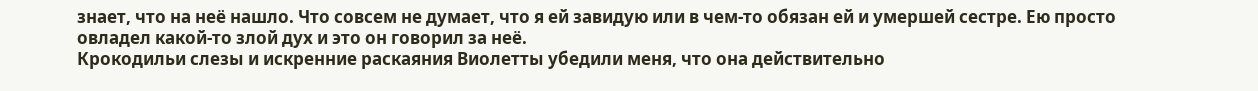знает, что на неё нашло. Что совсем не думает, что я ей завидую или в чем-то обязан ей и умершей сестре. Ею просто овладел какой-то злой дух и это он говорил за неё.
Крокодильи слезы и искренние раскаяния Виолетты убедили меня, что она действительно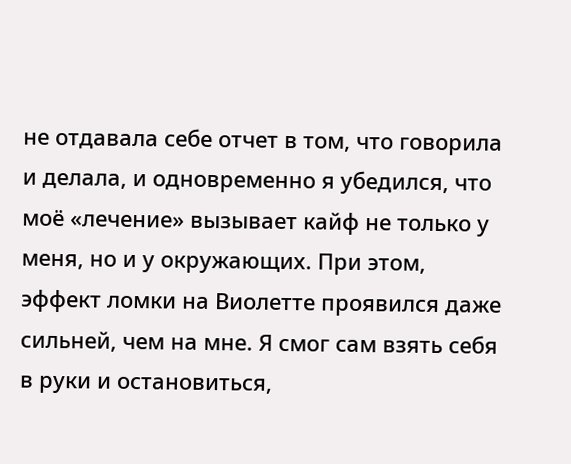не отдавала себе отчет в том, что говорила и делала, и одновременно я убедился, что моё «лечение» вызывает кайф не только у меня, но и у окружающих. При этом, эффект ломки на Виолетте проявился даже сильней, чем на мне. Я смог сам взять себя в руки и остановиться,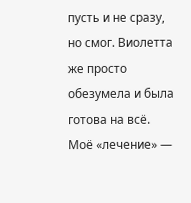пусть и не сразу, но смог. Виолетта же просто обезумела и была готова на всё. Моё «лечение» —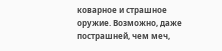коварное и страшное оружие. Возможно, даже пострашней, чем меч,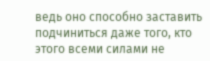ведь оно способно заставить подчиниться даже того, кто этого всеми силами не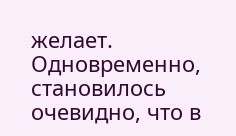желает. Одновременно, становилось очевидно, что в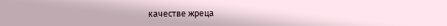качестве жреца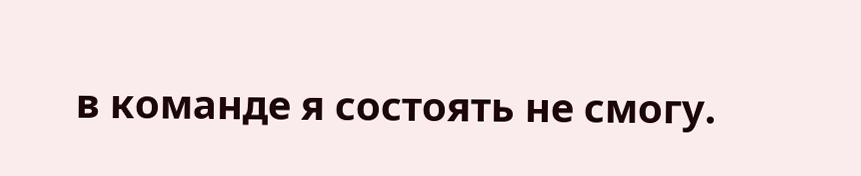в команде я состоять не смогу.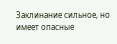Заклинание сильное, но имеет опасные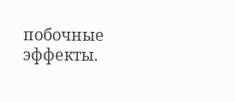побочные эффекты.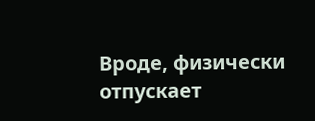Вроде, физически отпускает